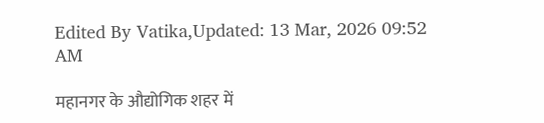Edited By Vatika,Updated: 13 Mar, 2026 09:52 AM

महानगर के औद्योगिक शहर में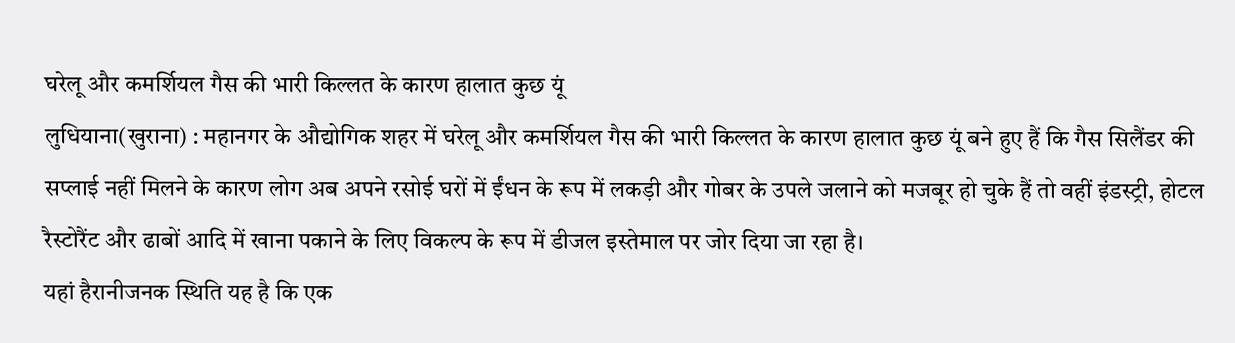घरेलू और कमर्शियल गैस की भारी किल्लत के कारण हालात कुछ यूं
लुधियाना(खुराना) : महानगर के औद्योगिक शहर में घरेलू और कमर्शियल गैस की भारी किल्लत के कारण हालात कुछ यूं बने हुए हैं कि गैस सिलैंडर की सप्लाई नहीं मिलने के कारण लोग अब अपने रसोई घरों में ईंधन के रूप में लकड़ी और गोबर के उपले जलाने को मजबूर हो चुके हैं तो वहीं इंडस्ट्री, होटल रैस्टोरैंट और ढाबों आदि में खाना पकाने के लिए विकल्प के रूप में डीजल इस्तेमाल पर जोर दिया जा रहा है।
यहां हैरानीजनक स्थिति यह है कि एक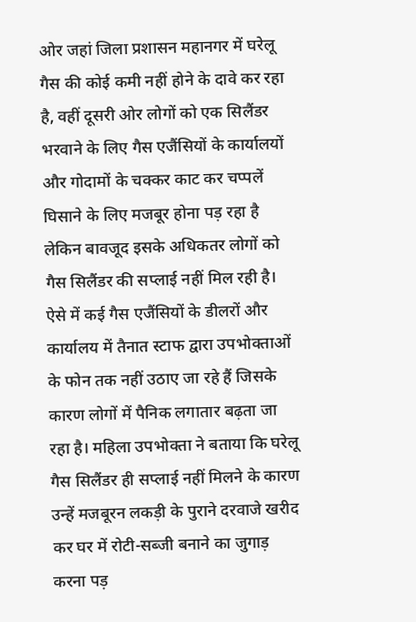ओर जहां जिला प्रशासन महानगर में घरेलू गैस की कोई कमी नहीं होने के दावे कर रहा है, वहीं दूसरी ओर लोगों को एक सिलैंडर भरवाने के लिए गैस एजैंसियों के कार्यालयों और गोदामों के चक्कर काट कर चप्पलें घिसाने के लिए मजबूर होना पड़ रहा है लेकिन बावजूद इसके अधिकतर लोगों को गैस सिलैंडर की सप्लाई नहीं मिल रही है। ऐसे में कई गैस एजैंसियों के डीलरों और कार्यालय में तैनात स्टाफ द्वारा उपभोक्ताओं के फोन तक नहीं उठाए जा रहे हैं जिसके कारण लोगों में पैनिक लगातार बढ़ता जा रहा है। महिला उपभोक्ता ने बताया कि घरेलू गैस सिलैंडर ही सप्लाई नहीं मिलने के कारण उन्हें मजबूरन लकड़ी के पुराने दरवाजे खरीद कर घर में रोटी-सब्जी बनाने का जुगाड़ करना पड़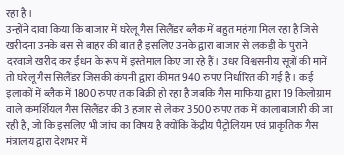रहा है।
उन्होंने दावा किया कि बाजार में घरेलू गैस सिलैंडर ब्लैक में बहुत महंगा मिल रहा है जिसे खरीदना उनके बस से बाहर की बात है इसलिए उनके द्वारा बाजार से लकड़ी के पुराने दरवाजे खरीद कर ईंधन के रूप में इस्तेमाल किए जा रहे हैं। उधर विश्वसनीय सूत्रों की मानें तो घरेलू गैस सिलैंडर जिसकी कंपनी द्वारा कीमत 940 रुपए निर्धारित की गई है। कई इलाकों में ब्लैक में 1800 रुपए तक बिक्री हो रहा है जबकि गैस माफिया द्वारा 19 किलोग्राम वाले कमर्शियल गैस सिलैंडर की 3 हजार से लेकर 3500 रुपए तक में कालाबाजारी की जा रही है, जो कि इसलिए भी जांच का विषय है क्योंकि केंद्रीय पैट्रोलियम एवं प्राकृतिक गैस मंत्रालय द्वारा देशभर में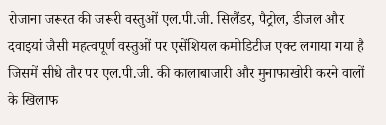रोजाना जरूरत की जरूरी वस्तुओं एल.पी.जी. सिलैंडर, पैट्रोल, डीजल और दवाइयां जैसी महत्वपूर्ण वस्तुओं पर एसेंशियल कमोडिटीज एक्ट लगाया गया है जिसमें सीधे तौर पर एल.पी.जी. की कालाबाजारी और मुनाफाखोरी करने वालों के खिलाफ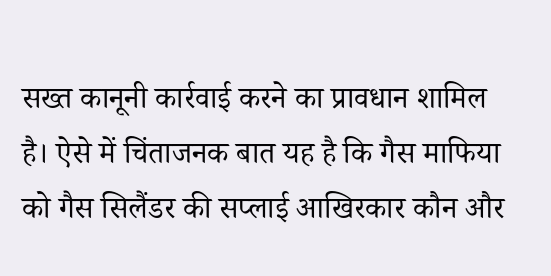सख्त कानूनी कार्रवाई करने का प्रावधान शामिल है। ऐसे में चिंताजनक बात यह है कि गैस माफिया को गैस सिलैंडर की सप्लाई आखिरकार कौन और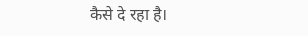कैसे दे रहा है।